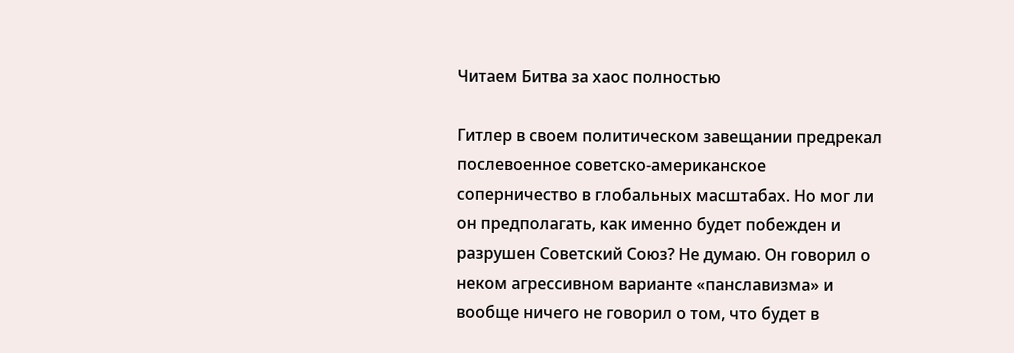Читаем Битва за хаос полностью

Гитлер в своем политическом завещании предрекал послевоенное советско-американское соперничество в глобальных масштабах. Но мог ли он предполагать, как именно будет побежден и разрушен Советский Союз? Не думаю. Он говорил о неком агрессивном варианте «панславизма» и вообще ничего не говорил о том, что будет в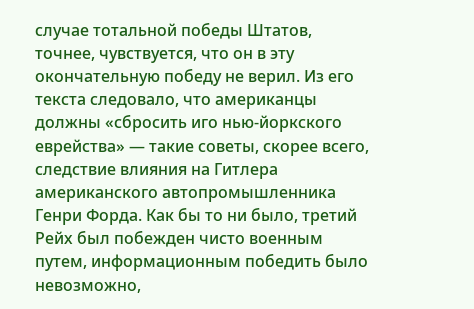случае тотальной победы Штатов, точнее, чувствуется, что он в эту окончательную победу не верил. Из его текста следовало, что американцы должны «сбросить иго нью-йоркского еврейства» — такие советы, скорее всего, следствие влияния на Гитлера американского автопромышленника Генри Форда. Как бы то ни было, третий Рейх был побежден чисто военным путем, информационным победить было невозможно,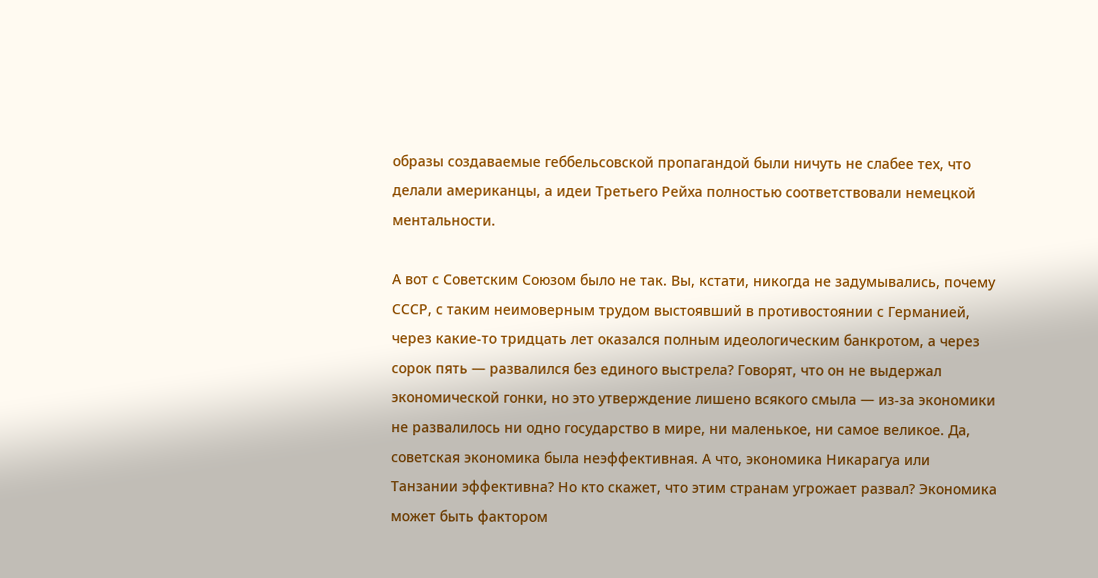образы создаваемые геббельсовской пропагандой были ничуть не слабее тех, что делали американцы, а идеи Третьего Рейха полностью соответствовали немецкой ментальности.

А вот с Советским Союзом было не так. Вы, кстати, никогда не задумывались, почему СССР, с таким неимоверным трудом выстоявший в противостоянии с Германией, через какие-то тридцать лет оказался полным идеологическим банкротом, а через сорок пять — развалился без единого выстрела? Говорят, что он не выдержал экономической гонки, но это утверждение лишено всякого смыла — из-за экономики не развалилось ни одно государство в мире, ни маленькое, ни самое великое. Да, советская экономика была неэффективная. А что, экономика Никарагуа или Танзании эффективна? Но кто скажет, что этим странам угрожает развал? Экономика может быть фактором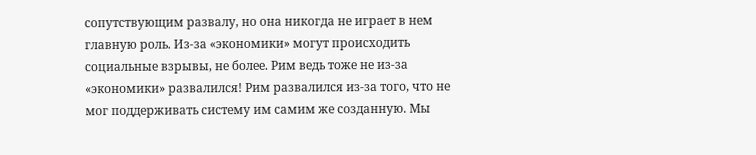сопутствующим развалу, но она никогда не играет в нем главную роль. Из-за «экономики» могут происходить социальные взрывы, не более. Рим ведь тоже не из-за «экономики» развалился! Рим развалился из-за того, что не мог поддерживать систему им самим же созданную. Мы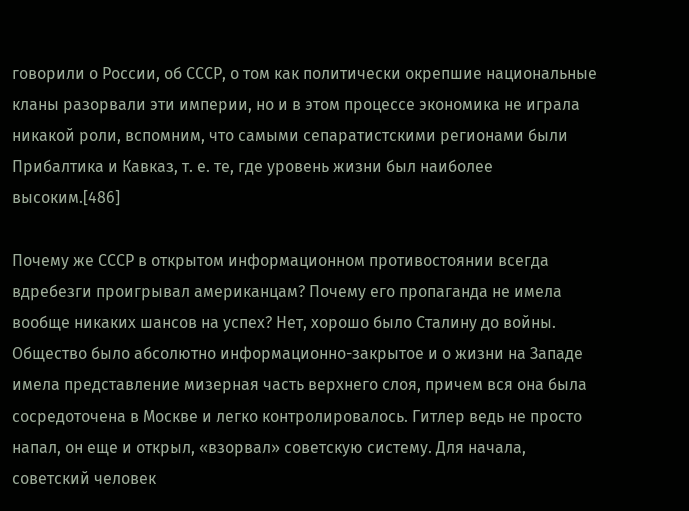говорили о России, об СССР, о том как политически окрепшие национальные кланы разорвали эти империи, но и в этом процессе экономика не играла никакой роли, вспомним, что самыми сепаратистскими регионами были Прибалтика и Кавказ, т. е. те, где уровень жизни был наиболее высоким.[486]

Почему же СССР в открытом информационном противостоянии всегда вдребезги проигрывал американцам? Почему его пропаганда не имела вообще никаких шансов на успех? Нет, хорошо было Сталину до войны. Общество было абсолютно информационно-закрытое и о жизни на Западе имела представление мизерная часть верхнего слоя, причем вся она была сосредоточена в Москве и легко контролировалось. Гитлер ведь не просто напал, он еще и открыл, «взорвал» советскую систему. Для начала, советский человек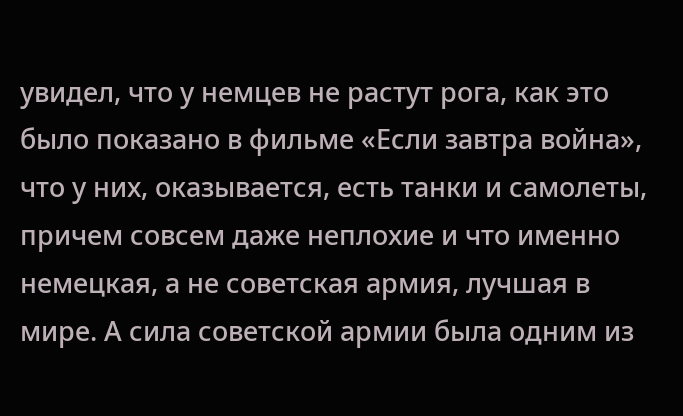увидел, что у немцев не растут рога, как это было показано в фильме «Если завтра война», что у них, оказывается, есть танки и самолеты, причем совсем даже неплохие и что именно немецкая, а не советская армия, лучшая в мире. А сила советской армии была одним из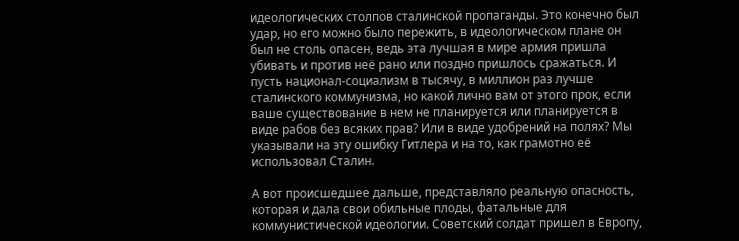идеологических столпов сталинской пропаганды. Это конечно был удар, но его можно было пережить, в идеологическом плане он был не столь опасен, ведь эта лучшая в мире армия пришла убивать и против неё рано или поздно пришлось сражаться. И пусть национал-социализм в тысячу, в миллион раз лучше сталинского коммунизма, но какой лично вам от этого прок, если ваше существование в нем не планируется или планируется в виде рабов без всяких прав? Или в виде удобрений на полях? Мы указывали на эту ошибку Гитлера и на то, как грамотно её использовал Сталин.

А вот происшедшее дальше, представляло реальную опасность, которая и дала свои обильные плоды, фатальные для коммунистической идеологии. Советский солдат пришел в Европу,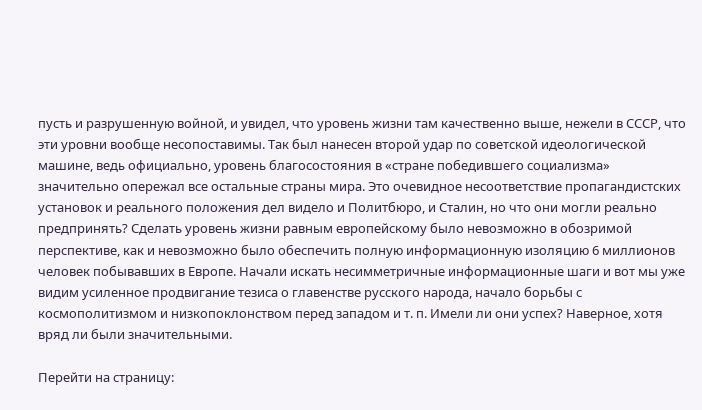пусть и разрушенную войной, и увидел, что уровень жизни там качественно выше, нежели в СССР, что эти уровни вообще несопоставимы. Так был нанесен второй удар по советской идеологической машине, ведь официально, уровень благосостояния в «стране победившего социализма» значительно опережал все остальные страны мира. Это очевидное несоответствие пропагандистских установок и реального положения дел видело и Политбюро, и Сталин, но что они могли реально предпринять? Сделать уровень жизни равным европейскому было невозможно в обозримой перспективе, как и невозможно было обеспечить полную информационную изоляцию 6 миллионов человек побывавших в Европе. Начали искать несимметричные информационные шаги и вот мы уже видим усиленное продвигание тезиса о главенстве русского народа, начало борьбы с космополитизмом и низкопоклонством перед западом и т. п. Имели ли они успех? Наверное, хотя вряд ли были значительными.

Перейти на страницу: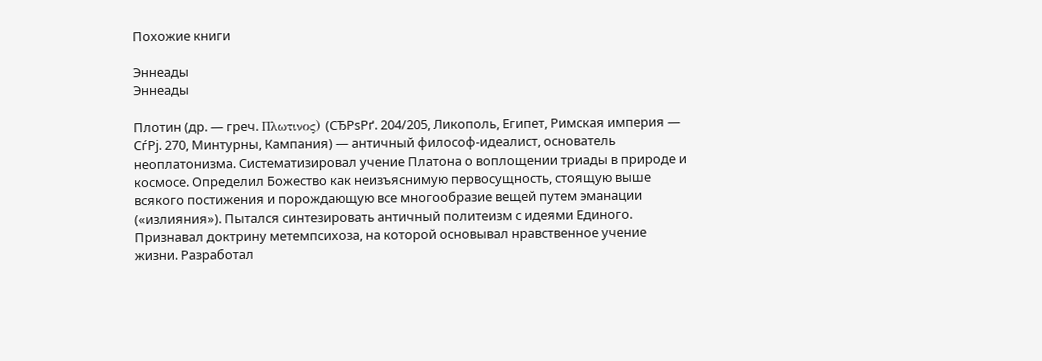Похожие книги

Эннеады
Эннеады

Плотин (др. — греч. Πλωτινος) (СЂРѕРґ. 204/205, Ликополь, Египет, Римская империя — СѓРј. 270, Минтурны, Кампания) — античный философ-идеалист, основатель неоплатонизма. Систематизировал учение Платона о воплощении триады в природе и космосе. Определил Божество как неизъяснимую первосущность, стоящую выше всякого постижения и порождающую все многообразие вещей путем эманации («излияния»). Пытался синтезировать античный политеизм с идеями Единого. Признавал доктрину метемпсихоза, на которой основывал нравственное учение жизни. Разработал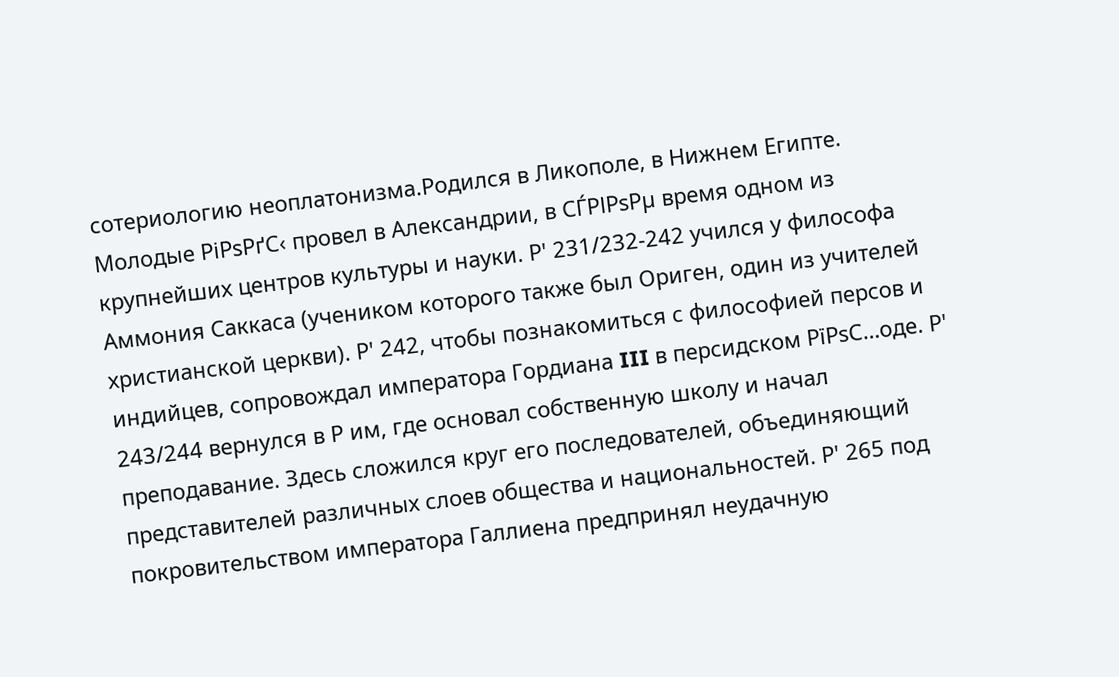сотериологию неоплатонизма.Родился в Ликополе, в Нижнем Египте. Молодые РіРѕРґС‹ провел в Александрии, в СЃРІРѕРµ время одном из крупнейших центров культуры и науки. Р' 231/232-242 учился у философа Аммония Саккаса (учеником которого также был Ориген, один из учителей христианской церкви). Р' 242, чтобы познакомиться с философией персов и индийцев, сопровождал императора Гордиана III в персидском РїРѕС…оде. Р' 243/244 вернулся в Р им, где основал собственную школу и начал преподавание. Здесь сложился круг его последователей, объединяющий представителей различных слоев общества и национальностей. Р' 265 под покровительством императора Галлиена предпринял неудачную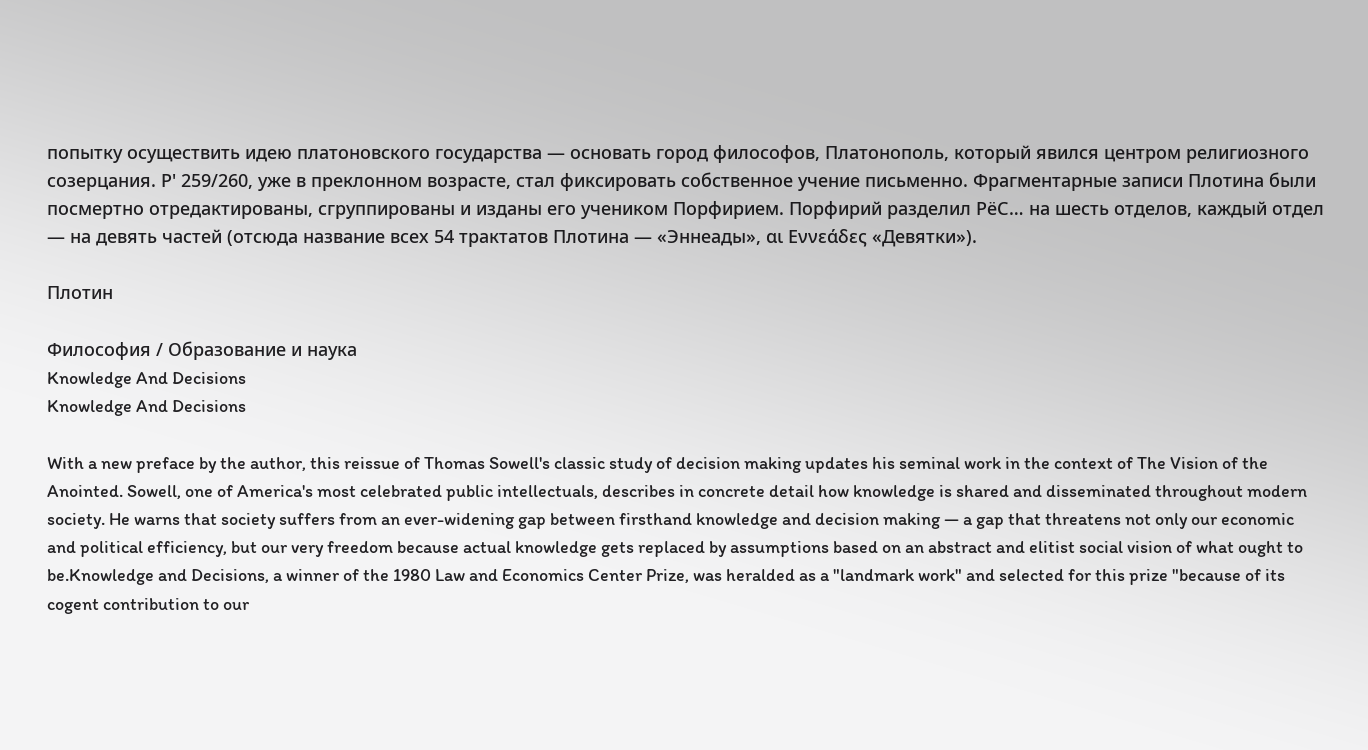попытку осуществить идею платоновского государства — основать город философов, Платонополь, который явился центром религиозного созерцания. Р' 259/260, уже в преклонном возрасте, стал фиксировать собственное учение письменно. Фрагментарные записи Плотина были посмертно отредактированы, сгруппированы и изданы его учеником Порфирием. Порфирий разделил РёС… на шесть отделов, каждый отдел — на девять частей (отсюда название всех 54 трактатов Плотина — «Эннеады», αι Εννεάδες «Девятки»).

Плотин

Философия / Образование и наука
Knowledge And Decisions
Knowledge And Decisions

With a new preface by the author, this reissue of Thomas Sowell's classic study of decision making updates his seminal work in the context of The Vision of the Anointed. Sowell, one of America's most celebrated public intellectuals, describes in concrete detail how knowledge is shared and disseminated throughout modern society. He warns that society suffers from an ever-widening gap between firsthand knowledge and decision making — a gap that threatens not only our economic and political efficiency, but our very freedom because actual knowledge gets replaced by assumptions based on an abstract and elitist social vision of what ought to be.Knowledge and Decisions, a winner of the 1980 Law and Economics Center Prize, was heralded as a "landmark work" and selected for this prize "because of its cogent contribution to our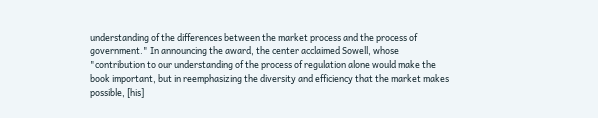understanding of the differences between the market process and the process of government." In announcing the award, the center acclaimed Sowell, whose "contribution to our understanding of the process of regulation alone would make the book important, but in reemphasizing the diversity and efficiency that the market makes possible, [his]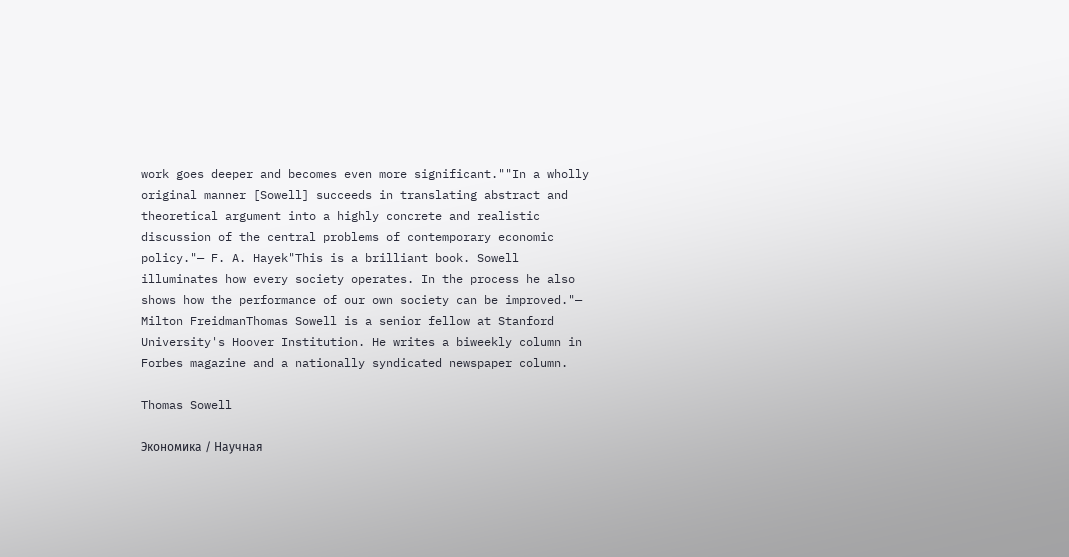work goes deeper and becomes even more significant.""In a wholly original manner [Sowell] succeeds in translating abstract and theoretical argument into a highly concrete and realistic discussion of the central problems of contemporary economic policy."— F. A. Hayek"This is a brilliant book. Sowell illuminates how every society operates. In the process he also shows how the performance of our own society can be improved."— Milton FreidmanThomas Sowell is a senior fellow at Stanford University's Hoover Institution. He writes a biweekly column in Forbes magazine and a nationally syndicated newspaper column.

Thomas Sowell

Экономика / Научная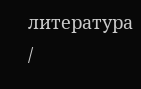литература /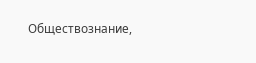Обществознание,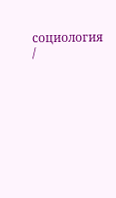социология /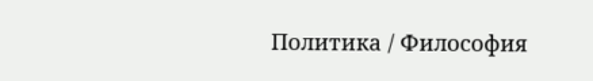Политика / Философия